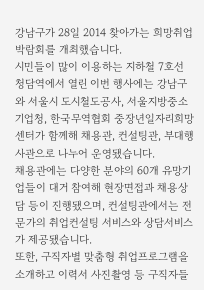강남구가 28일 2014 찾아가는 희망취업박람회를 개최했습니다.
시민들이 많이 이용하는 지하철 7호선 청담역에서 열린 이번 행사에는 강남구와 서울시 도시철도공사, 서울지방중소기업청, 한국무역협회 중장년일자리희망센터가 함께해 채용관, 컨설팅관, 부대행사관으로 나누어 운영됐습니다.
채용관에는 다양한 분야의 60개 유망기업들이 대거 참여해 현장면접과 채용상담 등이 진행됐으며, 컨설팅관에서는 전문가의 취업컨설팅 서비스와 상담서비스가 제공됐습니다.
또한, 구직자별 맞춤형 취업프로그램을 소개하고 이력서 사진촬영 등 구직자들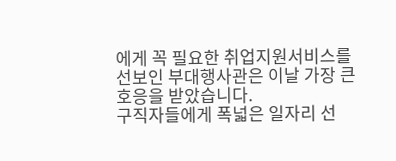에게 꼭 필요한 취업지원서비스를 선보인 부대행사관은 이날 가장 큰 호응을 받았습니다.
구직자들에게 폭넓은 일자리 선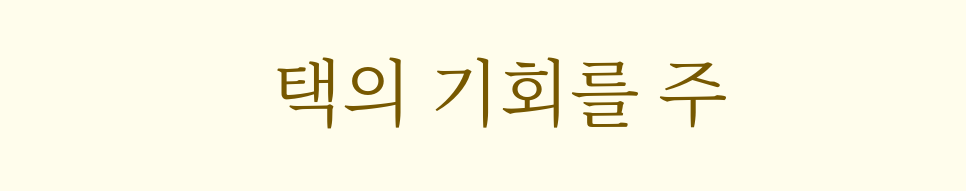택의 기회를 주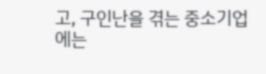고, 구인난을 겪는 중소기업에는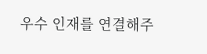우수 인재를 연결해주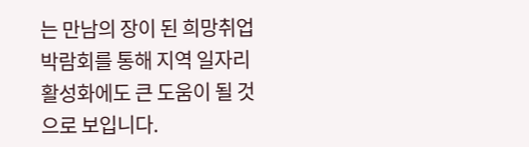는 만남의 장이 된 희망취업박람회를 통해 지역 일자리 활성화에도 큰 도움이 될 것으로 보입니다.